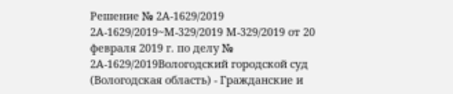Решение № 2А-1629/2019 2А-1629/2019~М-329/2019 М-329/2019 от 20 февраля 2019 г. по делу № 2А-1629/2019Вологодский городской суд (Вологодская область) - Гражданские и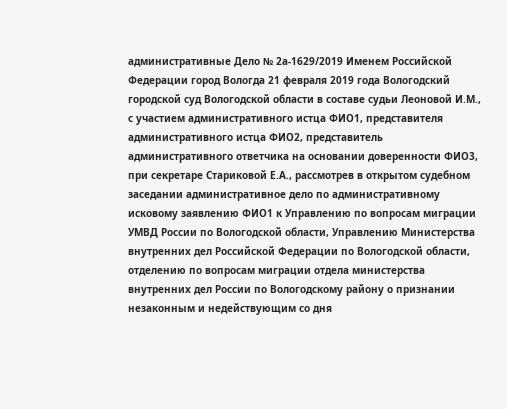административные Дело № 2а-1629/2019 Именем Российской Федерации город Вологда 21 февраля 2019 года Вологодский городской суд Вологодской области в составе судьи Леоновой И.М., с участием административного истца ФИО1, представителя административного истца ФИО2, представитель административного ответчика на основании доверенности ФИО3, при секретаре Стариковой Е.А., рассмотрев в открытом судебном заседании административное дело по административному исковому заявлению ФИО1 к Управлению по вопросам миграции УМВД России по Вологодской области, Управлению Министерства внутренних дел Российской Федерации по Вологодской области, отделению по вопросам миграции отдела министерства внутренних дел России по Вологодскому району о признании незаконным и недействующим со дня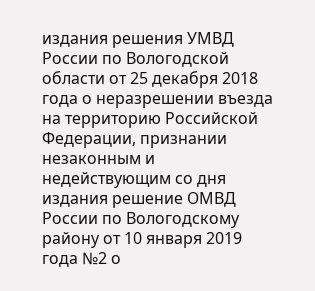издания решения УМВД России по Вологодской области от 25 декабря 2018 года о неразрешении въезда на территорию Российской Федерации, признании незаконным и недействующим со дня издания решение ОМВД России по Вологодскому району от 10 января 2019 года №2 о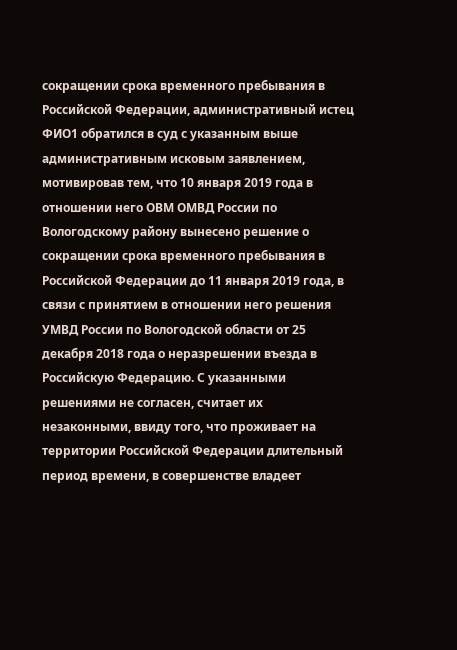сокращении срока временного пребывания в Российской Федерации, административный истец ФИО1 обратился в суд с указанным выше административным исковым заявлением, мотивировав тем, что 10 января 2019 года в отношении него ОВМ ОМВД России по Вологодскому району вынесено решение о сокращении срока временного пребывания в Российской Федерации до 11 января 2019 года, в связи с принятием в отношении него решения УМВД России по Вологодской области от 25 декабря 2018 года о неразрешении въезда в Российскую Федерацию. С указанными решениями не согласен, считает их незаконными, ввиду того, что проживает на территории Российской Федерации длительный период времени, в совершенстве владеет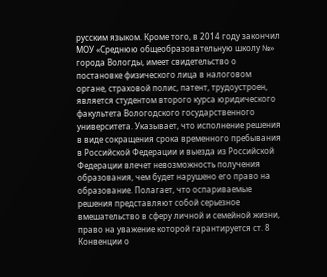русским языком. Кроме того, в 2014 году закончил МОУ «Среднюю общеобразовательную школу №» города Вологды, имеет свидетельство о постановке физического лица в налоговом органе, страховой полис, патент, трудоустроен, является студентом второго курса юридического факультета Вологодского государственного университета. Указывает, что исполнение решения в виде сокращения срока временного пребывания в Российской Федерации и выезда из Российской Федерации влечет невозможность получения образования, чем будет нарушено его право на образование. Полагает, что оспариваемые решения представляют собой серьезное вмешательство в сферу личной и семейной жизни, право на уважение которой гарантируется ст. 8 Конвенции о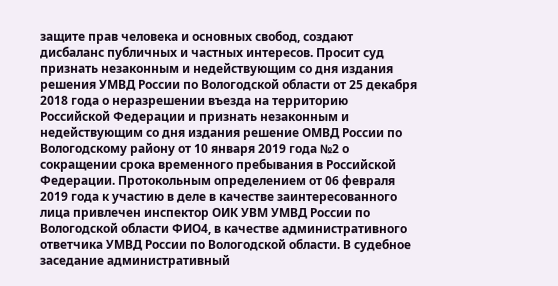защите прав человека и основных свобод, создают дисбаланс публичных и частных интересов. Просит суд признать незаконным и недействующим со дня издания решения УМВД России по Вологодской области от 25 декабря 2018 года о неразрешении въезда на территорию Российской Федерации и признать незаконным и недействующим со дня издания решение ОМВД России по Вологодскому району от 10 января 2019 года №2 о сокращении срока временного пребывания в Российской Федерации. Протокольным определением от 06 февраля 2019 года к участию в деле в качестве заинтересованного лица привлечен инспектор ОИК УВМ УМВД России по Вологодской области ФИО4, в качестве административного ответчика УМВД России по Вологодской области. В судебное заседание административный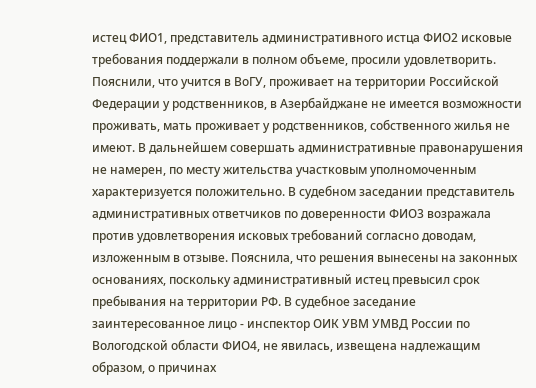истец ФИО1, представитель административного истца ФИО2 исковые требования поддержали в полном объеме, просили удовлетворить. Пояснили, что учится в ВоГУ, проживает на территории Российской Федерации у родственников, в Азербайджане не имеется возможности проживать, мать проживает у родственников, собственного жилья не имеют. В дальнейшем совершать административные правонарушения не намерен, по месту жительства участковым уполномоченным характеризуется положительно. В судебном заседании представитель административных ответчиков по доверенности ФИО3 возражала против удовлетворения исковых требований согласно доводам, изложенным в отзыве. Пояснила, что решения вынесены на законных основаниях, поскольку административный истец превысил срок пребывания на территории РФ. В судебное заседание заинтересованное лицо - инспектор ОИК УВМ УМВД России по Вологодской области ФИО4, не явилась, извещена надлежащим образом, о причинах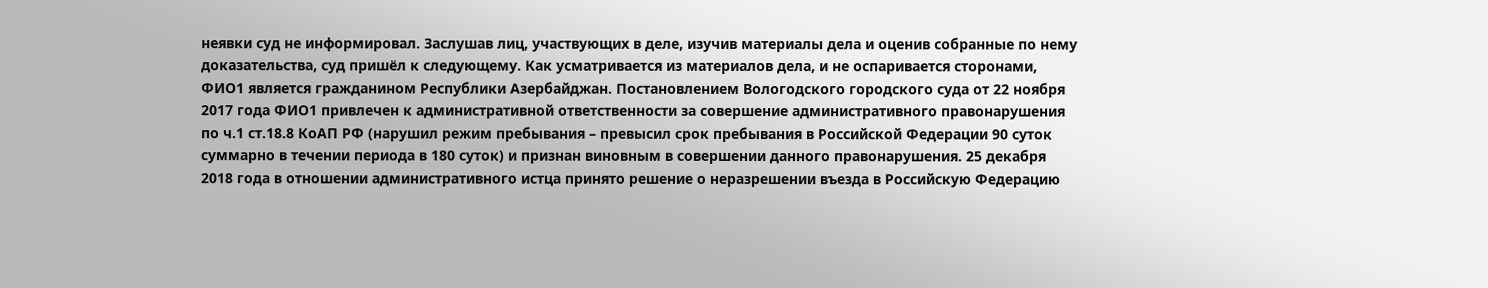неявки суд не информировал. Заслушав лиц, участвующих в деле, изучив материалы дела и оценив собранные по нему доказательства, суд пришёл к следующему. Как усматривается из материалов дела, и не оспаривается сторонами, ФИО1 является гражданином Республики Азербайджан. Постановлением Вологодского городского суда от 22 ноября 2017 года ФИО1 привлечен к административной ответственности за совершение административного правонарушения по ч.1 ст.18.8 КоАП РФ (нарушил режим пребывания – превысил срок пребывания в Российской Федерации 90 суток суммарно в течении периода в 180 суток) и признан виновным в совершении данного правонарушения. 25 декабря 2018 года в отношении административного истца принято решение о неразрешении въезда в Российскую Федерацию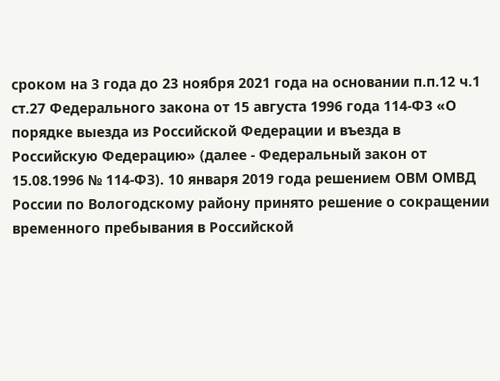сроком на 3 года до 23 ноября 2021 года на основании п.п.12 ч.1 ст.27 Федерального закона от 15 августа 1996 года 114-ФЗ «О порядке выезда из Российской Федерации и въезда в Российскую Федерацию» (далее - Федеральный закон от 15.08.1996 № 114-ФЗ). 10 января 2019 года решением ОВМ ОМВД России по Вологодскому району принято решение о сокращении временного пребывания в Российской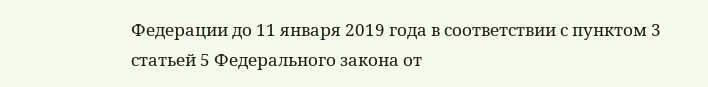Федерации до 11 января 2019 года в соответствии с пунктом 3 статьей 5 Федерального закона от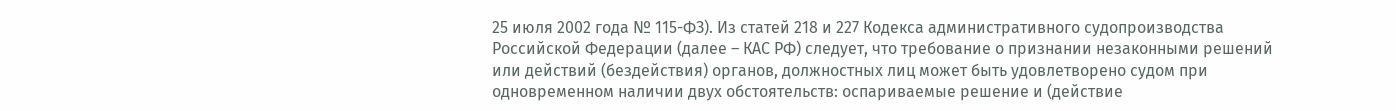25 июля 2002 года № 115-ФЗ). Из статей 218 и 227 Кодекса административного судопроизводства Российской Федерации (далее – КАС РФ) следует, что требование о признании незаконными решений или действий (бездействия) органов, должностных лиц может быть удовлетворено судом при одновременном наличии двух обстоятельств: оспариваемые решение и (действие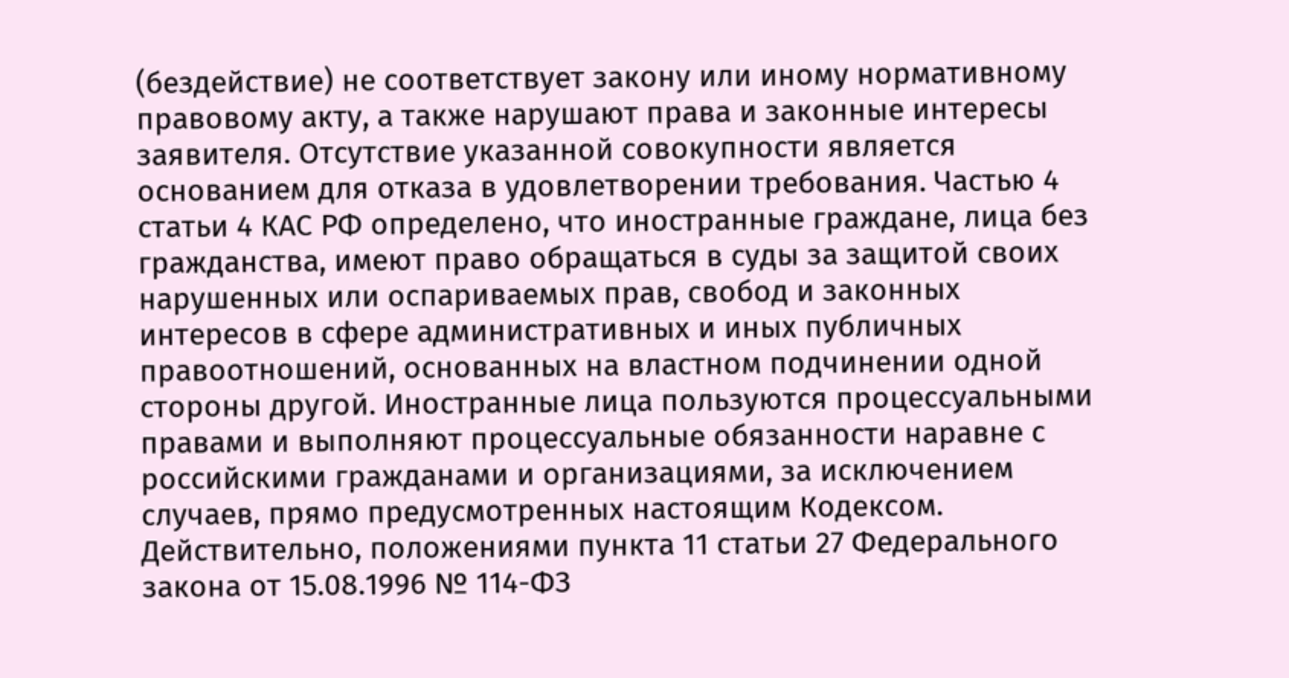(бездействие) не соответствует закону или иному нормативному правовому акту, а также нарушают права и законные интересы заявителя. Отсутствие указанной совокупности является основанием для отказа в удовлетворении требования. Частью 4 статьи 4 КАС РФ определено, что иностранные граждане, лица без гражданства, имеют право обращаться в суды за защитой своих нарушенных или оспариваемых прав, свобод и законных интересов в сфере административных и иных публичных правоотношений, основанных на властном подчинении одной стороны другой. Иностранные лица пользуются процессуальными правами и выполняют процессуальные обязанности наравне с российскими гражданами и организациями, за исключением случаев, прямо предусмотренных настоящим Кодексом. Действительно, положениями пункта 11 статьи 27 Федерального закона от 15.08.1996 № 114-ФЗ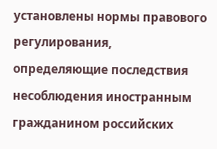установлены нормы правового регулирования, определяющие последствия несоблюдения иностранным гражданином российских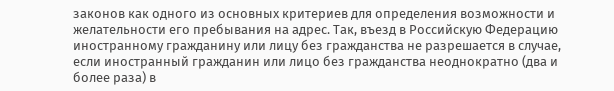законов как одного из основных критериев для определения возможности и желательности его пребывания на адрес. Так, въезд в Российскую Федерацию иностранному гражданину или лицу без гражданства не разрешается в случае, если иностранный гражданин или лицо без гражданства неоднократно (два и более раза) в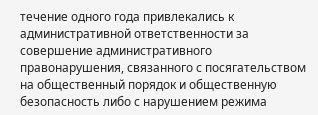течение одного года привлекались к административной ответственности за совершение административного правонарушения, связанного с посягательством на общественный порядок и общественную безопасность либо с нарушением режима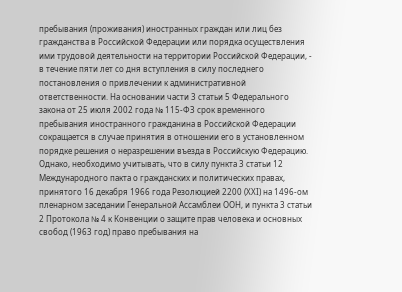пребывания (проживания) иностранных граждан или лиц без гражданства в Российской Федерации или порядка осуществления ими трудовой деятельности на территории Российской Федерации, - в течение пяти лет со дня вступления в силу последнего постановления о привлечении к административной ответственности. На основании части 3 статьи 5 Федерального закона от 25 июля 2002 года № 115-ФЗ срок временного пребывания иностранного гражданина в Российской Федерации сокращается в случае принятия в отношении его в установленном порядке решения о неразрешении въезда в Российскую Федерацию. Однако, необходимо учитывать, что в силу пункта 3 статьи 12 Международного пакта о гражданских и политических правах, принятого 16 декабря 1966 года Резолюцией 2200 (XXI) на 1496-ом пленарном заседании Генеральной Ассамблеи ООН, и пункта 3 статьи 2 Протокола № 4 к Конвенции о защите прав человека и основных свобод (1963 год) право пребывания на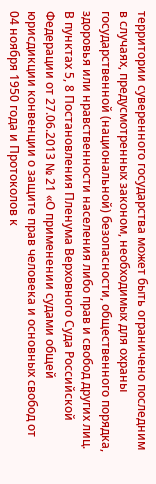территории суверенного государства может быть ограничено последним в случаях, предусмотренных законом, необходимых для охраны государственной (национальной) безопасности, общественного порядка, здоровья или нравственности населения либо прав и свобод других лиц. В пунктах 5, 8 Постановления Пленума Верховного Суда Российской Федерации от 27.06.2013 № 21 «О применении судами общей юрисдикции конвенции о защите прав человека и основных свобод от 04 ноября 1950 года и Протоколов к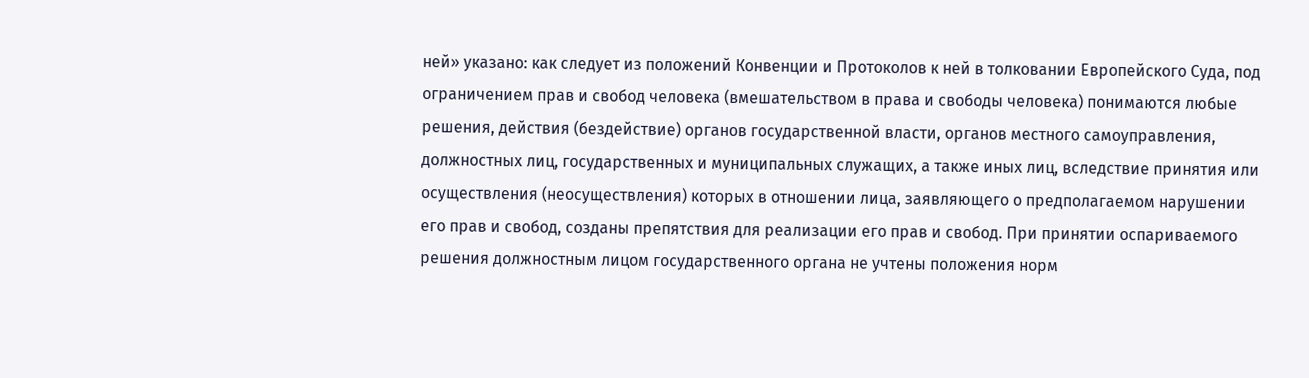ней» указано: как следует из положений Конвенции и Протоколов к ней в толковании Европейского Суда, под ограничением прав и свобод человека (вмешательством в права и свободы человека) понимаются любые решения, действия (бездействие) органов государственной власти, органов местного самоуправления, должностных лиц, государственных и муниципальных служащих, а также иных лиц, вследствие принятия или осуществления (неосуществления) которых в отношении лица, заявляющего о предполагаемом нарушении его прав и свобод, созданы препятствия для реализации его прав и свобод. При принятии оспариваемого решения должностным лицом государственного органа не учтены положения норм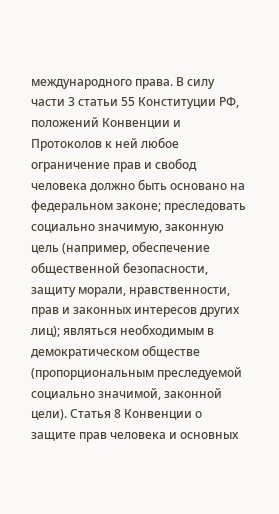международного права. В силу части 3 статьи 55 Конституции РФ, положений Конвенции и Протоколов к ней любое ограничение прав и свобод человека должно быть основано на федеральном законе; преследовать социально значимую, законную цель (например, обеспечение общественной безопасности, защиту морали, нравственности, прав и законных интересов других лиц); являться необходимым в демократическом обществе (пропорциональным преследуемой социально значимой, законной цели). Статья 8 Конвенции о защите прав человека и основных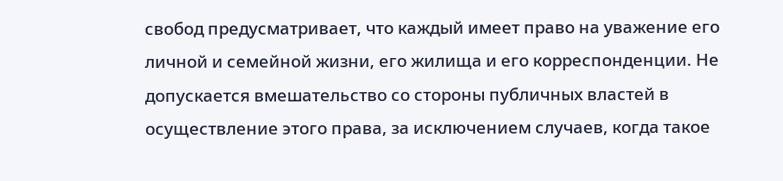свобод предусматривает, что каждый имеет право на уважение его личной и семейной жизни, его жилища и его корреспонденции. Не допускается вмешательство со стороны публичных властей в осуществление этого права, за исключением случаев, когда такое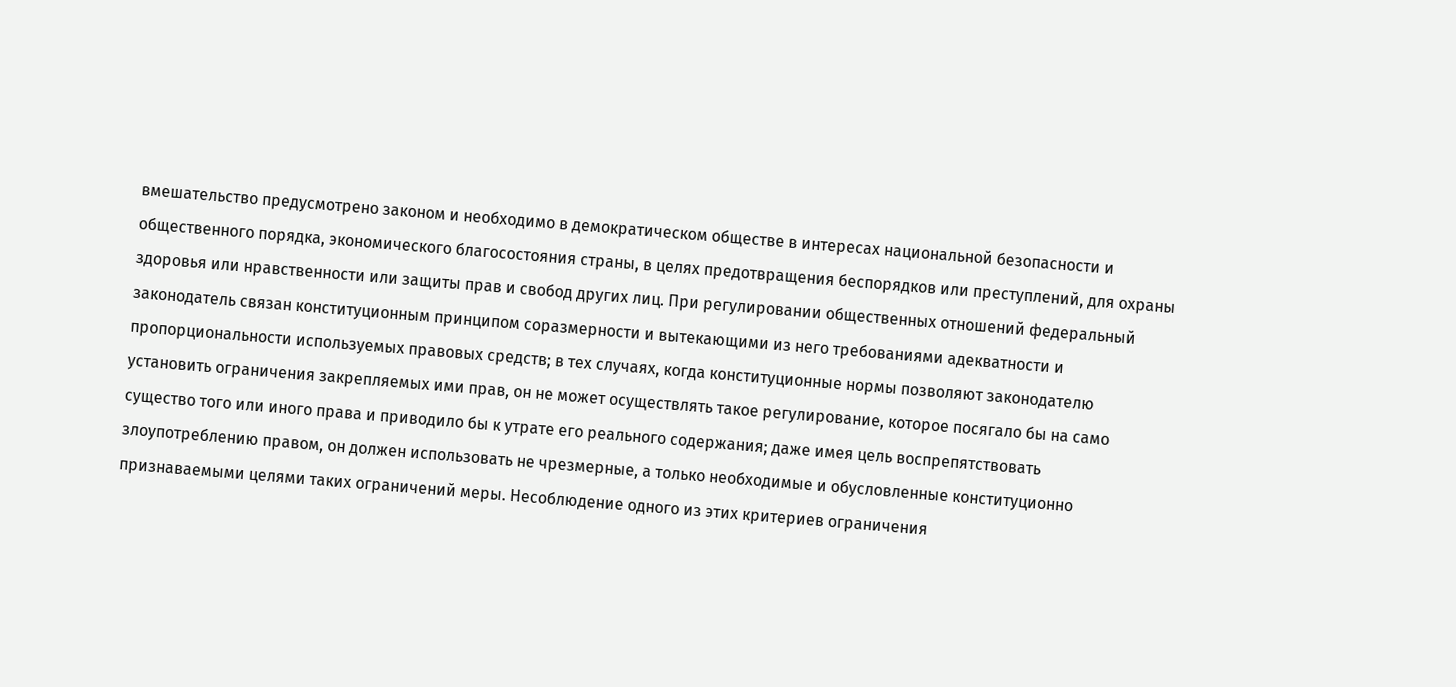вмешательство предусмотрено законом и необходимо в демократическом обществе в интересах национальной безопасности и общественного порядка, экономического благосостояния страны, в целях предотвращения беспорядков или преступлений, для охраны здоровья или нравственности или защиты прав и свобод других лиц. При регулировании общественных отношений федеральный законодатель связан конституционным принципом соразмерности и вытекающими из него требованиями адекватности и пропорциональности используемых правовых средств; в тех случаях, когда конституционные нормы позволяют законодателю установить ограничения закрепляемых ими прав, он не может осуществлять такое регулирование, которое посягало бы на само существо того или иного права и приводило бы к утрате его реального содержания; даже имея цель воспрепятствовать злоупотреблению правом, он должен использовать не чрезмерные, а только необходимые и обусловленные конституционно признаваемыми целями таких ограничений меры. Несоблюдение одного из этих критериев ограничения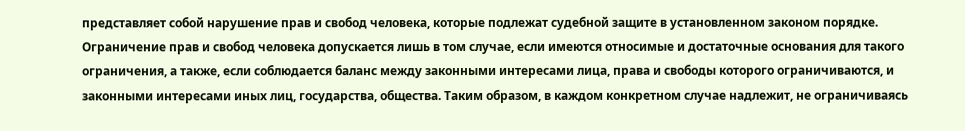представляет собой нарушение прав и свобод человека, которые подлежат судебной защите в установленном законом порядке. Ограничение прав и свобод человека допускается лишь в том случае, если имеются относимые и достаточные основания для такого ограничения, а также, если соблюдается баланс между законными интересами лица, права и свободы которого ограничиваются, и законными интересами иных лиц, государства, общества. Таким образом, в каждом конкретном случае надлежит, не ограничиваясь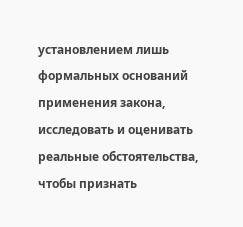установлением лишь формальных оснований применения закона, исследовать и оценивать реальные обстоятельства, чтобы признать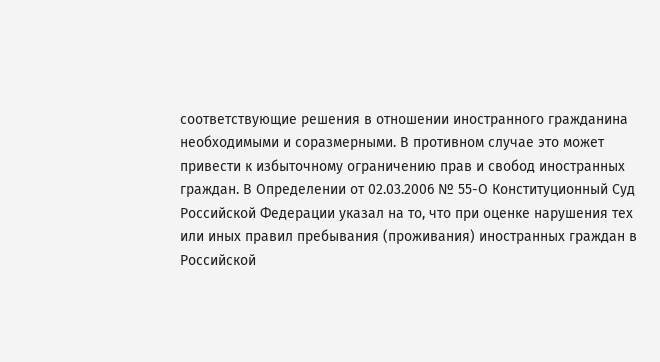соответствующие решения в отношении иностранного гражданина необходимыми и соразмерными. В противном случае это может привести к избыточному ограничению прав и свобод иностранных граждан. В Определении от 02.03.2006 № 55-О Конституционный Суд Российской Федерации указал на то, что при оценке нарушения тех или иных правил пребывания (проживания) иностранных граждан в Российской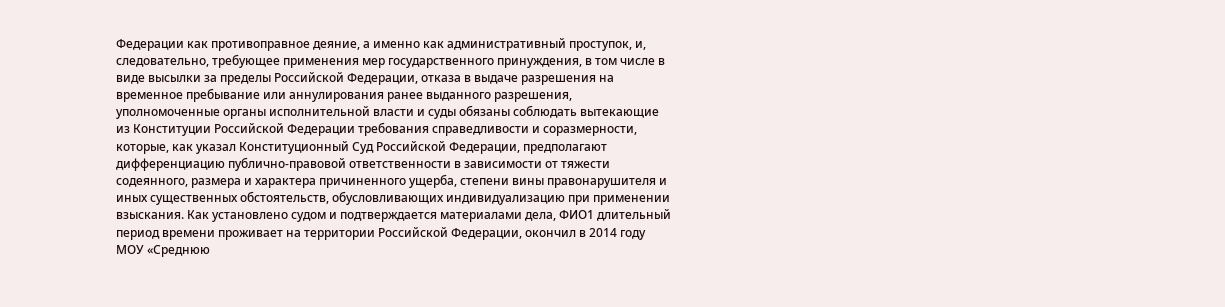Федерации как противоправное деяние, а именно как административный проступок, и, следовательно, требующее применения мер государственного принуждения, в том числе в виде высылки за пределы Российской Федерации, отказа в выдаче разрешения на временное пребывание или аннулирования ранее выданного разрешения, уполномоченные органы исполнительной власти и суды обязаны соблюдать вытекающие из Конституции Российской Федерации требования справедливости и соразмерности, которые, как указал Конституционный Суд Российской Федерации, предполагают дифференциацию публично-правовой ответственности в зависимости от тяжести содеянного, размера и характера причиненного ущерба, степени вины правонарушителя и иных существенных обстоятельств, обусловливающих индивидуализацию при применении взыскания. Как установлено судом и подтверждается материалами дела, ФИО1 длительный период времени проживает на территории Российской Федерации, окончил в 2014 году МОУ «Среднюю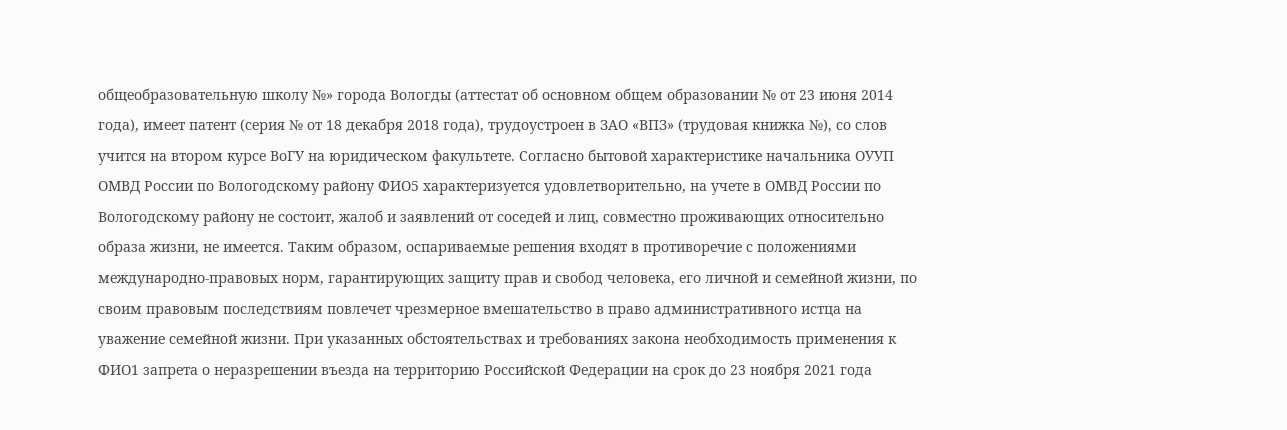общеобразовательную школу №» города Вологды (аттестат об основном общем образовании № от 23 июня 2014 года), имеет патент (серия № от 18 декабря 2018 года), трудоустроен в ЗАО «ВПЗ» (трудовая книжка №), со слов учится на втором курсе ВоГУ на юридическом факультете. Согласно бытовой характеристике начальника ОУУП ОМВД России по Вологодскому району ФИО5 характеризуется удовлетворительно, на учете в ОМВД России по Вологодскому району не состоит, жалоб и заявлений от соседей и лиц, совместно проживающих относительно образа жизни, не имеется. Таким образом, оспариваемые решения входят в противоречие с положениями международно-правовых норм, гарантирующих защиту прав и свобод человека, его личной и семейной жизни, по своим правовым последствиям повлечет чрезмерное вмешательство в право административного истца на уважение семейной жизни. При указанных обстоятельствах и требованиях закона необходимость применения к ФИО1 запрета о неразрешении въезда на территорию Российской Федерации на срок до 23 ноября 2021 года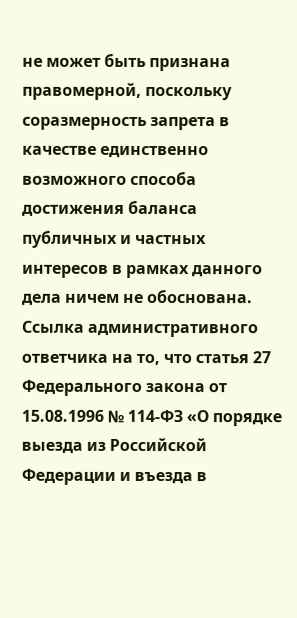не может быть признана правомерной, поскольку соразмерность запрета в качестве единственно возможного способа достижения баланса публичных и частных интересов в рамках данного дела ничем не обоснована. Ссылка административного ответчика на то, что статья 27 Федерального закона от 15.08.1996 № 114-ФЗ «О порядке выезда из Российской Федерации и въезда в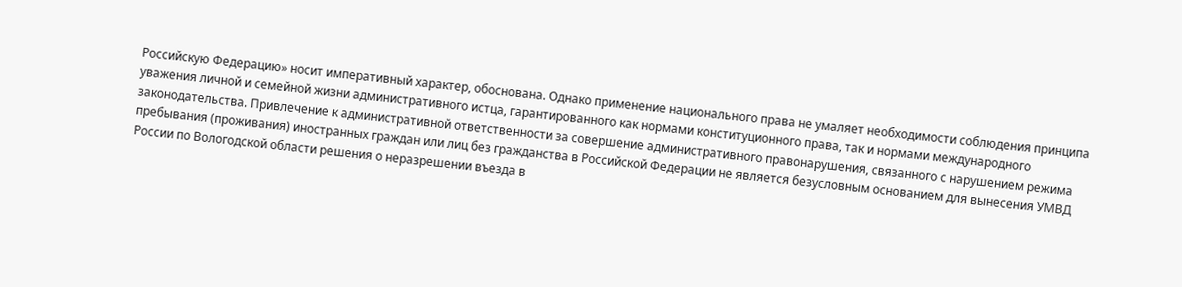Российскую Федерацию» носит императивный характер, обоснована. Однако применение национального права не умаляет необходимости соблюдения принципа уважения личной и семейной жизни административного истца, гарантированного как нормами конституционного права, так и нормами международного законодательства. Привлечение к административной ответственности за совершение административного правонарушения, связанного с нарушением режима пребывания (проживания) иностранных граждан или лиц без гражданства в Российской Федерации не является безусловным основанием для вынесения УМВД России по Вологодской области решения о неразрешении въезда в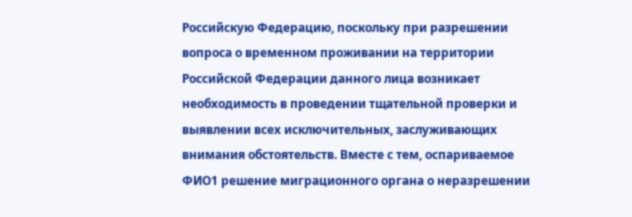Российскую Федерацию, поскольку при разрешении вопроса о временном проживании на территории Российской Федерации данного лица возникает необходимость в проведении тщательной проверки и выявлении всех исключительных, заслуживающих внимания обстоятельств. Вместе с тем, оспариваемое ФИО1 решение миграционного органа о неразрешении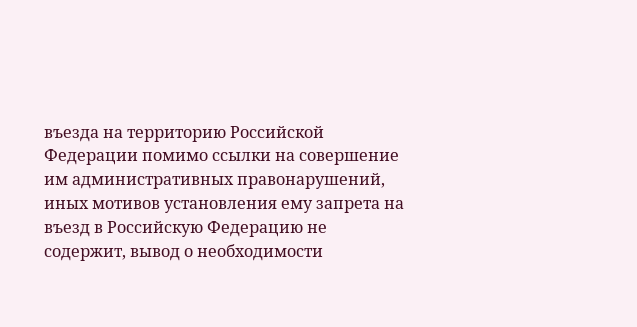въезда на территорию Российской Федерации помимо ссылки на совершение им административных правонарушений, иных мотивов установления ему запрета на въезд в Российскую Федерацию не содержит, вывод о необходимости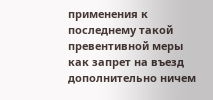применения к последнему такой превентивной меры как запрет на въезд дополнительно ничем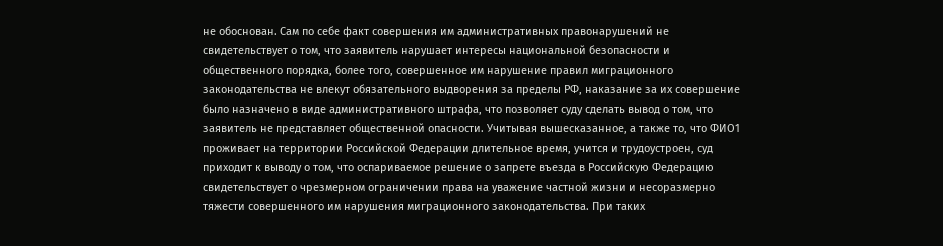не обоснован. Сам по себе факт совершения им административных правонарушений не свидетельствует о том, что заявитель нарушает интересы национальной безопасности и общественного порядка, более того, совершенное им нарушение правил миграционного законодательства не влекут обязательного выдворения за пределы РФ, наказание за их совершение было назначено в виде административного штрафа, что позволяет суду сделать вывод о том, что заявитель не представляет общественной опасности. Учитывая вышесказанное, а также то, что ФИО1 проживает на территории Российской Федерации длительное время, учится и трудоустроен, суд приходит к выводу о том, что оспариваемое решение о запрете въезда в Российскую Федерацию свидетельствует о чрезмерном ограничении права на уважение частной жизни и несоразмерно тяжести совершенного им нарушения миграционного законодательства. При таких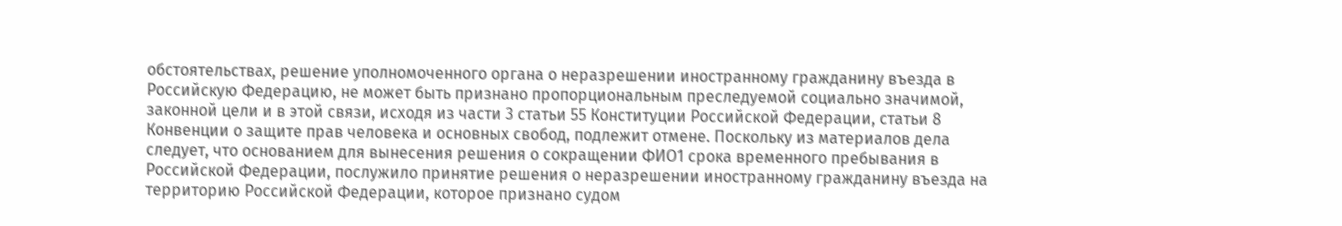обстоятельствах, решение уполномоченного органа о неразрешении иностранному гражданину въезда в Российскую Федерацию, не может быть признано пропорциональным преследуемой социально значимой, законной цели и в этой связи, исходя из части 3 статьи 55 Конституции Российской Федерации, статьи 8 Конвенции о защите прав человека и основных свобод, подлежит отмене. Поскольку из материалов дела следует, что основанием для вынесения решения о сокращении ФИО1 срока временного пребывания в Российской Федерации, послужило принятие решения о неразрешении иностранному гражданину въезда на территорию Российской Федерации, которое признано судом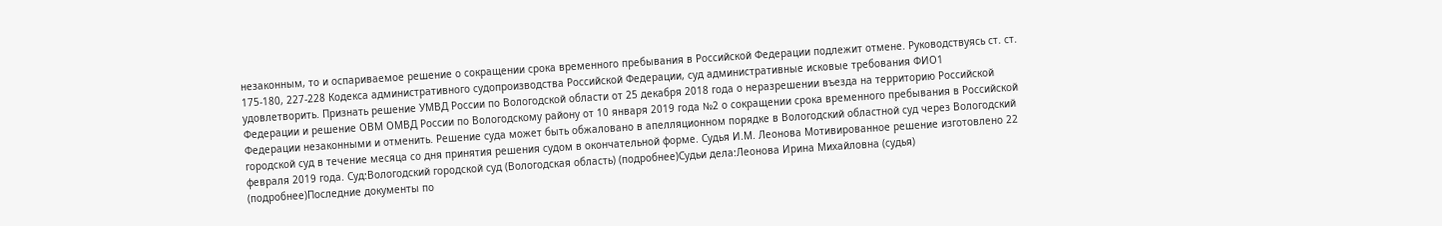незаконным, то и оспариваемое решение о сокращении срока временного пребывания в Российской Федерации подлежит отмене. Руководствуясь ст. ст. 175-180, 227-228 Кодекса административного судопроизводства Российской Федерации, суд административные исковые требования ФИО1 удовлетворить. Признать решение УМВД России по Вологодской области от 25 декабря 2018 года о неразрешении въезда на территорию Российской Федерации и решение ОВМ ОМВД России по Вологодскому району от 10 января 2019 года №2 о сокращении срока временного пребывания в Российской Федерации незаконными и отменить. Решение суда может быть обжаловано в апелляционном порядке в Вологодский областной суд через Вологодский городской суд в течение месяца со дня принятия решения судом в окончательной форме. Судья И.М. Леонова Мотивированное решение изготовлено 22 февраля 2019 года. Суд:Вологодский городской суд (Вологодская область) (подробнее)Судьи дела:Леонова Ирина Михайловна (судья) (подробнее)Последние документы по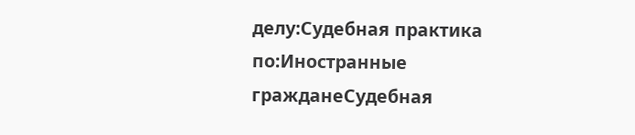делу:Судебная практика по:Иностранные гражданеСудебная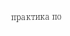практика по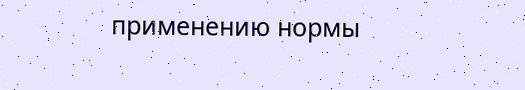применению нормы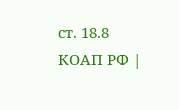ст. 18.8 КОАП РФ |